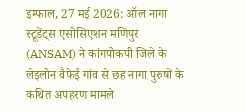इम्फाल, 27 मई 2026: ऑल नागा स्टूडेंट्स एसोसिएशन मणिपुर (ANSAM) ने कांगपोकपी जिले के लेइलोन वैफेई गांव से छह नागा पुरुषों के कथित अपहरण मामले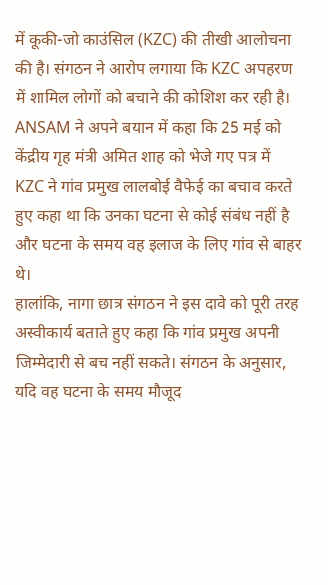में कूकी-जो काउंसिल (KZC) की तीखी आलोचना की है। संगठन ने आरोप लगाया कि KZC अपहरण में शामिल लोगों को बचाने की कोशिश कर रही है।
ANSAM ने अपने बयान में कहा कि 25 मई को केंद्रीय गृह मंत्री अमित शाह को भेजे गए पत्र में KZC ने गांव प्रमुख लालबोई वैफेई का बचाव करते हुए कहा था कि उनका घटना से कोई संबंध नहीं है और घटना के समय वह इलाज के लिए गांव से बाहर थे।
हालांकि, नागा छात्र संगठन ने इस दावे को पूरी तरह अस्वीकार्य बताते हुए कहा कि गांव प्रमुख अपनी जिम्मेदारी से बच नहीं सकते। संगठन के अनुसार, यदि वह घटना के समय मौजूद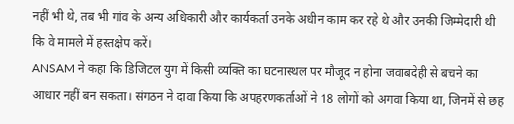नहीं भी थे, तब भी गांव के अन्य अधिकारी और कार्यकर्ता उनके अधीन काम कर रहे थे और उनकी जिम्मेदारी थी कि वे मामले में हस्तक्षेप करें।
ANSAM ने कहा कि डिजिटल युग में किसी व्यक्ति का घटनास्थल पर मौजूद न होना जवाबदेही से बचने का आधार नहीं बन सकता। संगठन ने दावा किया कि अपहरणकर्ताओं ने 18 लोगों को अगवा किया था, जिनमें से छह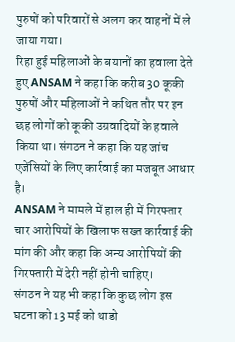पुरुषों को परिवारों से अलग कर वाहनों में ले जाया गया।
रिहा हुई महिलाओं के बयानों का हवाला देते हुए ANSAM ने कहा कि करीब 30 कूकी पुरुषों और महिलाओं ने कथित तौर पर इन छह लोगों को कूकी उग्रवादियों के हवाले किया था। संगठन ने कहा कि यह जांच एजेंसियों के लिए कार्रवाई का मजबूत आधार है।
ANSAM ने मामले में हाल ही में गिरफ्तार चार आरोपियों के खिलाफ सख्त कार्रवाई की मांग की और कहा कि अन्य आरोपियों की गिरफ्तारी में देरी नहीं होनी चाहिए।
संगठन ने यह भी कहा कि कुछ लोग इस घटना को 13 मई को थाडो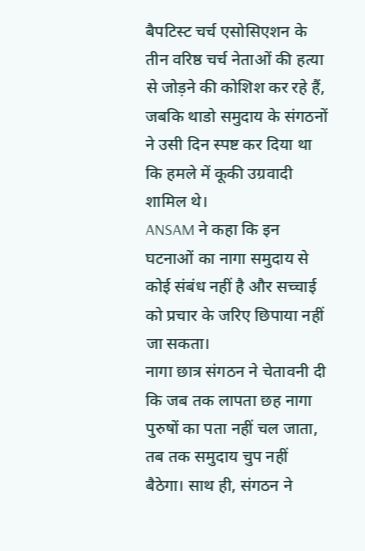बैपटिस्ट चर्च एसोसिएशन के तीन वरिष्ठ चर्च नेताओं की हत्या से जोड़ने की कोशिश कर रहे हैं, जबकि थाडो समुदाय के संगठनों ने उसी दिन स्पष्ट कर दिया था कि हमले में कूकी उग्रवादी शामिल थे।
ANSAM ने कहा कि इन घटनाओं का नागा समुदाय से कोई संबंध नहीं है और सच्चाई को प्रचार के जरिए छिपाया नहीं जा सकता।
नागा छात्र संगठन ने चेतावनी दी कि जब तक लापता छह नागा पुरुषों का पता नहीं चल जाता, तब तक समुदाय चुप नहीं बैठेगा। साथ ही, संगठन ने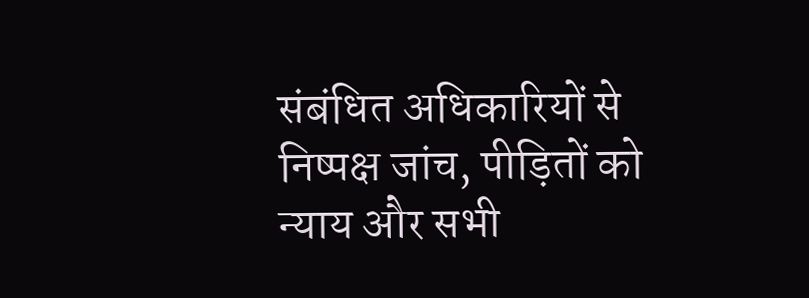संबंधित अधिकारियों से निष्पक्ष जांच, पीड़ितों को न्याय और सभी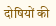दोषियों की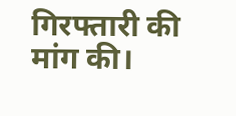गिरफ्तारी की मांग की।